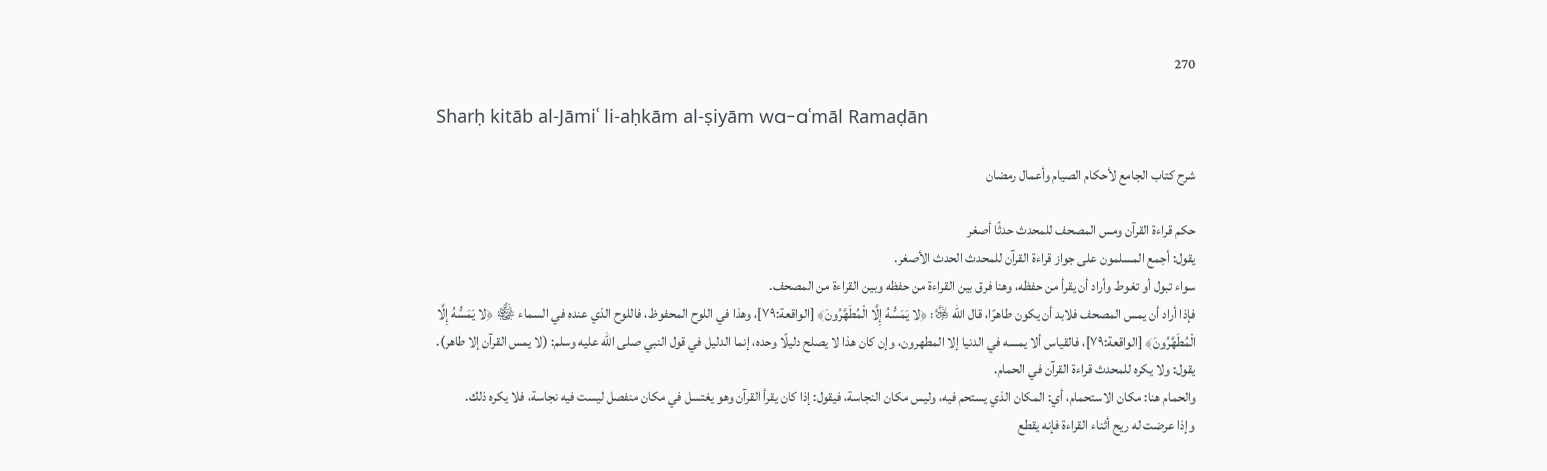270

Sharḥ kitāb al-Jāmiʿ li-aḥkām al-ṣiyām wa-aʿmāl Ramaḍān

شرح كتاب الجامع لأحكام الصيام وأعمال رمضان

حكم قراءة القرآن ومس المصحف للمحدث حدثًا أصغر
يقول: أجمع المسلمون على جواز قراءة القرآن للمحدث الحدث الأصغر.
سواء تبول أو تغوط وأراد أن يقرأ من حفظه، وهنا فرق بين القراءة من حفظه وبين القراءة من المصحف.
فإذا أراد أن يمس المصحف فلابد أن يكون طاهرًا، قال الله ﷿: ﴿لا يَمَسُّهُ إِلَّا الْمُطَهَّرُونَ﴾ [الواقعة:٧٩]، وهذا في اللوح المحفوظ، فاللوح الذي عنده في السماء ﷾ ﴿لا يَمَسُّهُ إِلَّا الْمُطَهَّرُونَ﴾ [الواقعة:٧٩]، فالقياس ألا يمسه في الدنيا إلا المطهرون، وإن كان هذا لا يصلح دليلًا وحده، إنما الدليل في قول النبي صلى الله عليه وسلم: (لا يمس القرآن إلا طاهر).
يقول: ولا يكره للمحدث قراءة القرآن في الحمام.
والحمام هنا: مكان الاستحمام، أي: المكان الذي يستحم فيه، وليس مكان النجاسة، فيقول: إذا كان يقرأ القرآن وهو يغتسل في مكان منفصل ليست فيه نجاسة، فلا يكره ذلك.
وإذا عرضت له ريح أثناء القراءة فإنه يقطع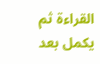القراءة ثم يكمل بعد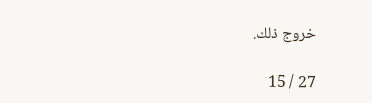خروج ذلك.

27 / 15